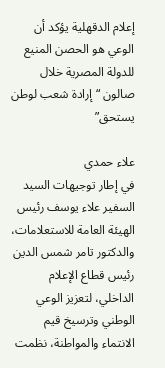إعلام الدقهلية يؤكد أن الوعي هو الحصن المنيع للدولة المصرية خلال صالون “إرادة شعب لوطن يستحق”

علاء حمدي
في إطار توجيهات السيد السفير علاء يوسف رئيس الهيئة العامة للاستعلامات، والدكتور تامر شمس الدين رئيس قطاع الإعلام الداخلي، لتعزيز الوعي الوطني وترسيخ قيم الانتماء والمواطنة، نظمت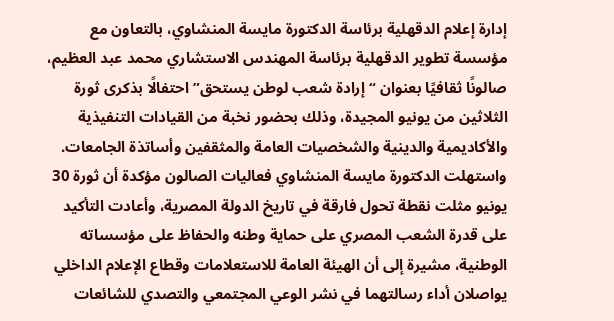إدارة إعلام الدقهلية برئاسة الدكتورة مايسة المنشاوي، بالتعاون مع مؤسسة تطوير الدقهلية برئاسة المهندس الاستشاري محمد عبد العظيم، صالونًا ثقافيًا بعنوان “إرادة شعب لوطن يستحق” احتفالًا بذكرى ثورة الثلاثين من يونيو المجيدة، وذلك بحضور نخبة من القيادات التنفيذية والأكاديمية والدينية والشخصيات العامة والمثقفين وأساتذة الجامعات.
واستهلت الدكتورة مايسة المنشاوي فعاليات الصالون مؤكدة أن ثورة 30 يونيو مثلت نقطة تحول فارقة في تاريخ الدولة المصرية، وأعادت التأكيد على قدرة الشعب المصري على حماية وطنه والحفاظ على مؤسساته الوطنية، مشيرة إلى أن الهيئة العامة للاستعلامات وقطاع الإعلام الداخلي يواصلان أداء رسالتهما في نشر الوعي المجتمعي والتصدي للشائعات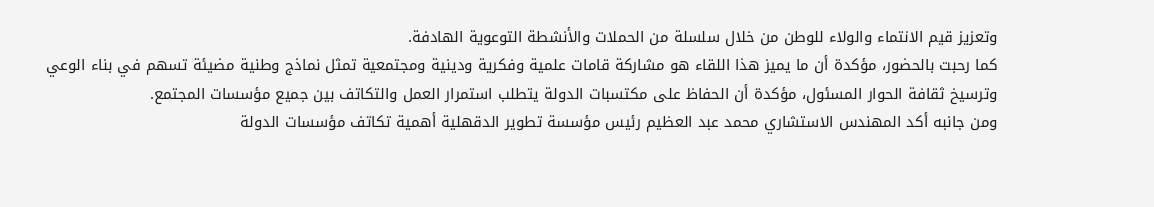وتعزيز قيم الانتماء والولاء للوطن من خلال سلسلة من الحملات والأنشطة التوعوية الهادفة.
كما رحبت بالحضور، مؤكدة أن ما يميز هذا اللقاء هو مشاركة قامات علمية وفكرية ودينية ومجتمعية تمثل نماذج وطنية مضيئة تسهم في بناء الوعي وترسيخ ثقافة الحوار المسئول، مؤكدة أن الحفاظ على مكتسبات الدولة يتطلب استمرار العمل والتكاتف بين جميع مؤسسات المجتمع.
ومن جانبه أكد المهندس الاستشاري محمد عبد العظيم رئيس مؤسسة تطوير الدقهلية أهمية تكاتف مؤسسات الدولة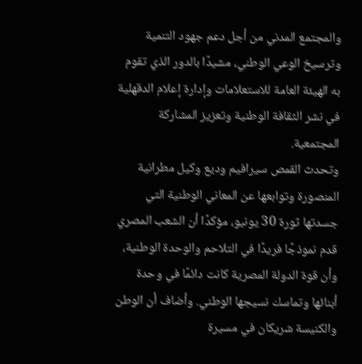والمجتمع المدني من أجل دعم جهود التنمية وترسيخ الوعي الوطني، مشيدًا بالدور الذي تقوم به الهيئة العامة للاستعلامات وإدارة إعلام الدقهلية في نشر الثقافة الوطنية وتعزيز المشاركة المجتمعية.
وتحدث القمص سيرافيم وديع وكيل مطرانية المنصورة وتوابعها عن المعاني الوطنية التي جسدتها ثورة 30 يونيو، مؤكدًا أن الشعب المصري قدم نموذجًا فريدًا في التلاحم والوحدة الوطنية، وأن قوة الدولة المصرية كانت دائمًا في وحدة أبنائها وتماسك نسيجها الوطني. وأضاف أن الوطن والكنيسة شريكان في مسيرة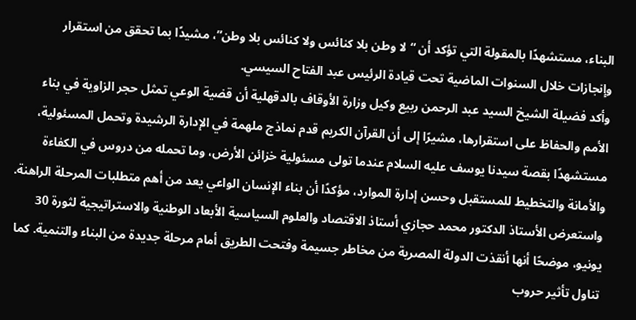البناء، مستشهدًا بالمقولة التي تؤكد أن “لا وطن بلا كنائس ولا كنائس بلا وطن”، مشيدًا بما تحقق من استقرار وإنجازات خلال السنوات الماضية تحت قيادة الرئيس عبد الفتاح السيسي.
وأكد فضيلة الشيخ السيد عبد الرحمن ربيع وكيل وزارة الأوقاف بالدقهلية أن قضية الوعي تمثل حجر الزاوية في بناء الأمم والحفاظ على استقرارها، مشيرًا إلى أن القرآن الكريم قدم نماذج ملهمة في الإدارة الرشيدة وتحمل المسئولية، مستشهدًا بقصة سيدنا يوسف عليه السلام عندما تولى مسئولية خزائن الأرض، وما تحمله من دروس في الكفاءة والأمانة والتخطيط للمستقبل وحسن إدارة الموارد، مؤكدًا أن بناء الإنسان الواعي يعد من أهم متطلبات المرحلة الراهنة.
واستعرض الأستاذ الدكتور محمد حجازي أستاذ الاقتصاد والعلوم السياسية الأبعاد الوطنية والاستراتيجية لثورة 30 يونيو، موضحًا أنها أنقذت الدولة المصرية من مخاطر جسيمة وفتحت الطريق أمام مرحلة جديدة من البناء والتنمية. كما تناول تأثير حروب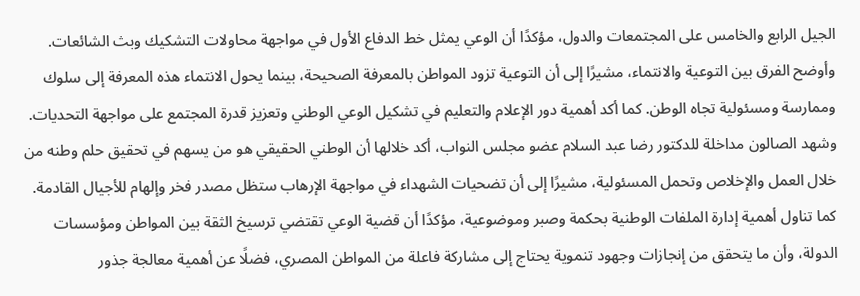الجيل الرابع والخامس على المجتمعات والدول، مؤكدًا أن الوعي يمثل خط الدفاع الأول في مواجهة محاولات التشكيك وبث الشائعات. وأوضح الفرق بين التوعية والانتماء، مشيرًا إلى أن التوعية تزود المواطن بالمعرفة الصحيحة، بينما يحول الانتماء هذه المعرفة إلى سلوك وممارسة ومسئولية تجاه الوطن. كما أكد أهمية دور الإعلام والتعليم في تشكيل الوعي الوطني وتعزيز قدرة المجتمع على مواجهة التحديات.
وشهد الصالون مداخلة للدكتور رضا عبد السلام عضو مجلس النواب، أكد خلالها أن الوطني الحقيقي هو من يسهم في تحقيق حلم وطنه من خلال العمل والإخلاص وتحمل المسئولية، مشيرًا إلى أن تضحيات الشهداء في مواجهة الإرهاب ستظل مصدر فخر وإلهام للأجيال القادمة. كما تناول أهمية إدارة الملفات الوطنية بحكمة وصبر وموضوعية، مؤكدًا أن قضية الوعي تقتضي ترسيخ الثقة بين المواطن ومؤسسات الدولة، وأن ما يتحقق من إنجازات وجهود تنموية يحتاج إلى مشاركة فاعلة من المواطن المصري، فضلًا عن أهمية معالجة جذور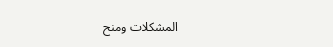المشكلات ومنح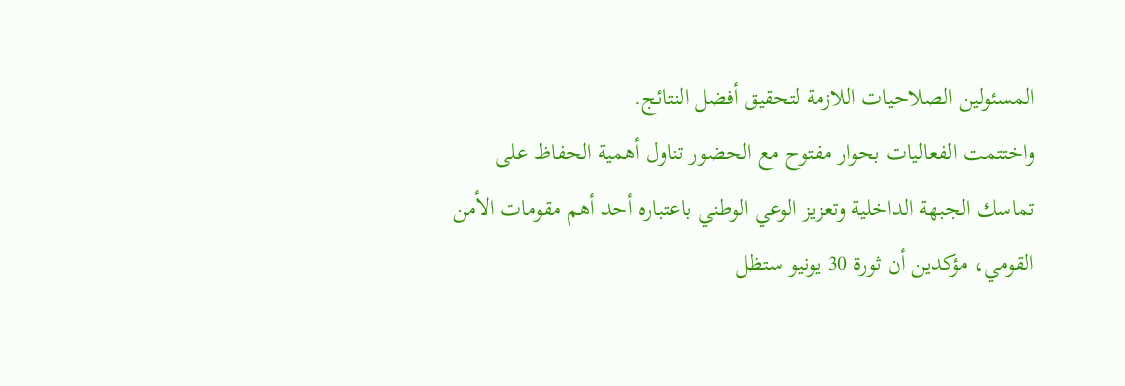المسئولين الصلاحيات اللازمة لتحقيق أفضل النتائج.
واختتمت الفعاليات بحوار مفتوح مع الحضور تناول أهمية الحفاظ على تماسك الجبهة الداخلية وتعزيز الوعي الوطني باعتباره أحد أهم مقومات الأمن القومي، مؤكدين أن ثورة 30 يونيو ستظل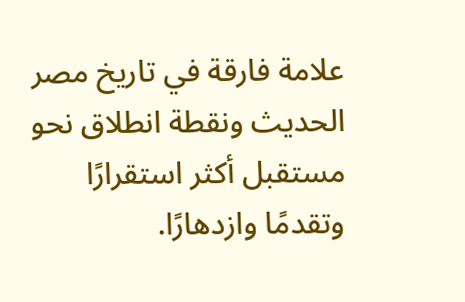علامة فارقة في تاريخ مصر الحديث ونقطة انطلاق نحو مستقبل أكثر استقرارًا وتقدمًا وازدهارًا.